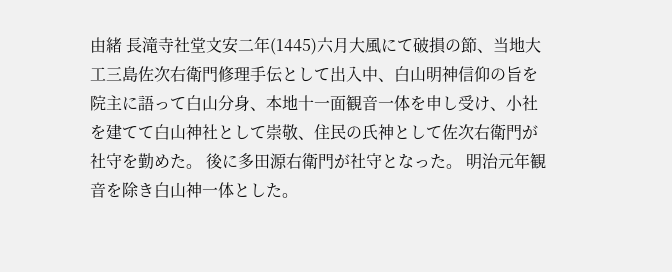由緒 長滝寺社堂文安二年(1445)六月大風にて破損の節、当地大工三島佐次右衛門修理手伝として出入中、白山明神信仰の旨を院主に語って白山分身、本地十一面観音一体を申し受け、小社を建てて白山神社として崇敬、住民の氏神として佐次右衛門が社守を勤めた。 後に多田源右衛門が社守となった。 明治元年観音を除き白山神一体とした。